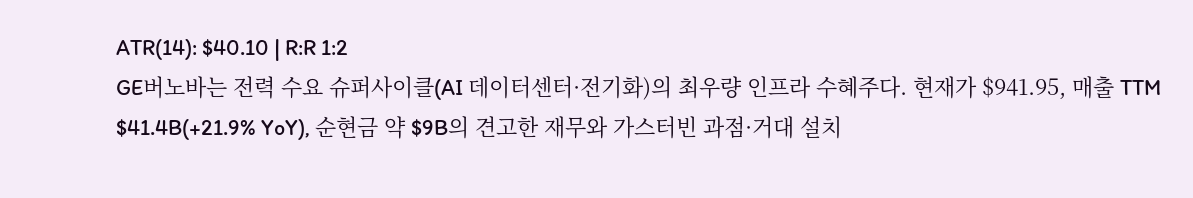ATR(14): $40.10 | R:R 1:2
GE버노바는 전력 수요 슈퍼사이클(AI 데이터센터·전기화)의 최우량 인프라 수혜주다. 현재가 $941.95, 매출 TTM $41.4B(+21.9% YoY), 순현금 약 $9B의 견고한 재무와 가스터빈 과점·거대 설치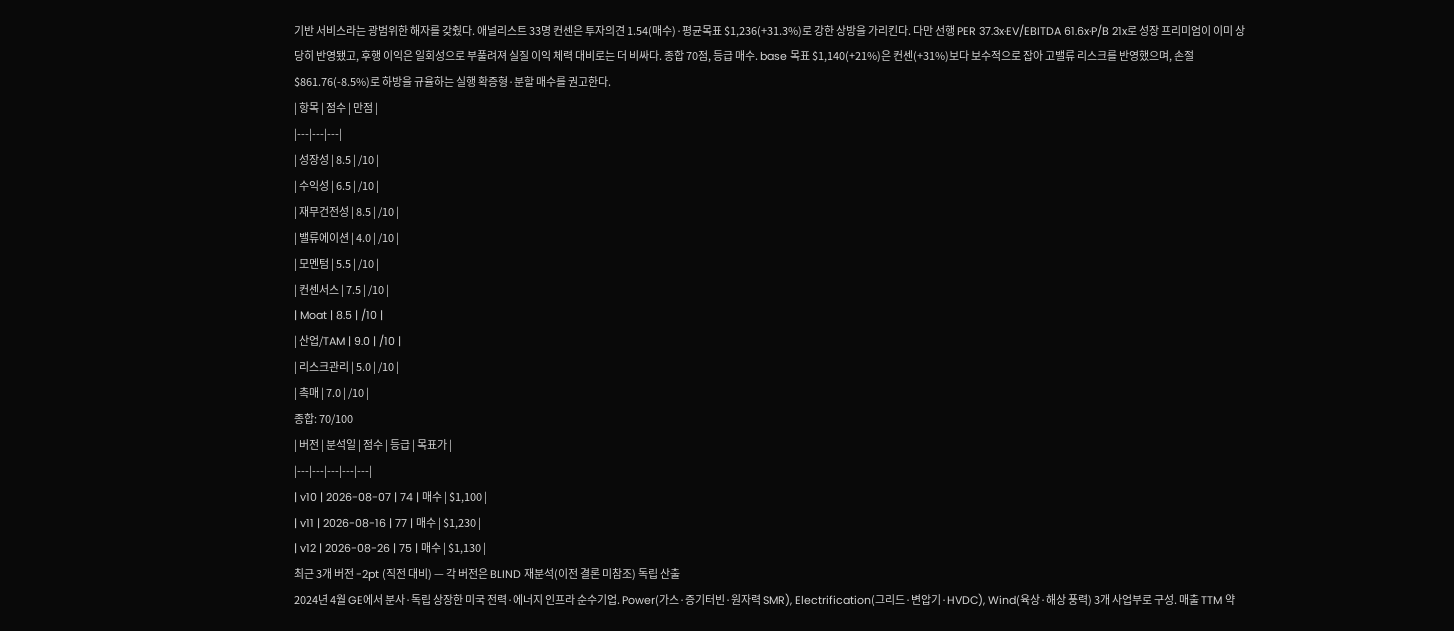기반 서비스라는 광범위한 해자를 갖췄다. 애널리스트 33명 컨센은 투자의견 1.54(매수)·평균목표 $1,236(+31.3%)로 강한 상방을 가리킨다. 다만 선행 PER 37.3x·EV/EBITDA 61.6x·P/B 21x로 성장 프리미엄이 이미 상당히 반영됐고, 후행 이익은 일회성으로 부풀려져 실질 이익 체력 대비로는 더 비싸다. 종합 70점, 등급 매수. base 목표 $1,140(+21%)은 컨센(+31%)보다 보수적으로 잡아 고밸류 리스크를 반영했으며, 손절 $861.76(-8.5%)로 하방을 규율하는 실행 확증형·분할 매수를 권고한다.
| 항목 | 점수 | 만점 |
|---|---|---|
| 성장성 | 8.5 | /10 |
| 수익성 | 6.5 | /10 |
| 재무건전성 | 8.5 | /10 |
| 밸류에이션 | 4.0 | /10 |
| 모멘텀 | 5.5 | /10 |
| 컨센서스 | 7.5 | /10 |
| Moat | 8.5 | /10 |
| 산업/TAM | 9.0 | /10 |
| 리스크관리 | 5.0 | /10 |
| 촉매 | 7.0 | /10 |
종합: 70/100
| 버전 | 분석일 | 점수 | 등급 | 목표가 |
|---|---|---|---|---|
| v10 | 2026-08-07 | 74 | 매수 | $1,100 |
| v11 | 2026-08-16 | 77 | 매수 | $1,230 |
| v12 | 2026-08-26 | 75 | 매수 | $1,130 |
최근 3개 버전 -2pt (직전 대비) — 각 버전은 BLIND 재분석(이전 결론 미참조) 독립 산출
2024년 4월 GE에서 분사·독립 상장한 미국 전력·에너지 인프라 순수기업. Power(가스·증기터빈·원자력 SMR), Electrification(그리드·변압기·HVDC), Wind(육상·해상 풍력) 3개 사업부로 구성. 매출 TTM 약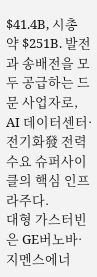$41.4B, 시총 약 $251B. 발전과 송배전을 모두 공급하는 드문 사업자로, AI 데이터센터·전기화發 전력 수요 슈퍼사이클의 핵심 인프라주다.
대형 가스터빈은 GE버노바·지멘스에너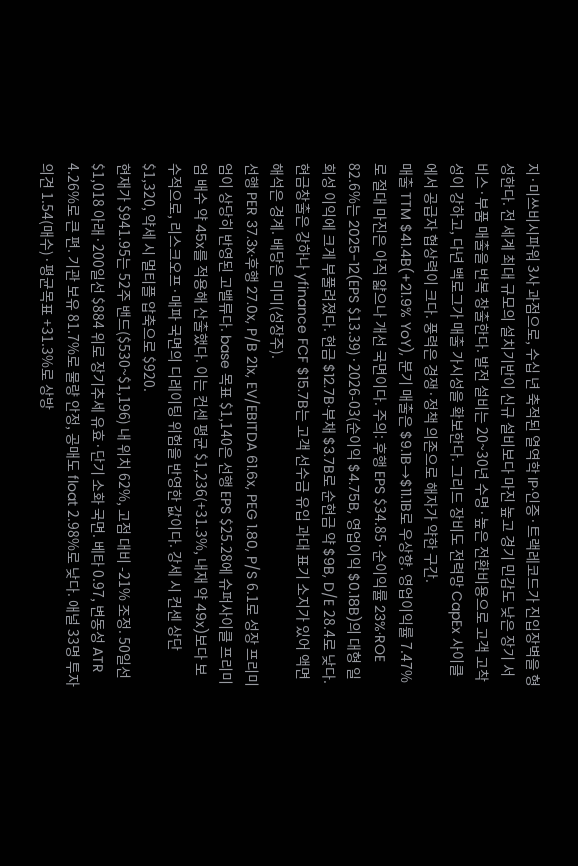지·미쓰비시파워 3사 과점으로, 수십 년 축적된 열역학 IP·인증·트랙레코드가 진입장벽을 형성한다. 전 세계 최대 규모의 설치기반이 신규 설비보다 마진 높고 경기 민감도 낮은 장기 서비스·부품 매출을 반복 창출한다. 발전 설비는 20~30년 수명·높은 전환비용으로 고객 고착성이 강하고, 다년 백로그가 매출 가시성을 확보한다. 그리드 장비도 전력망 CapEx 사이클에서 공급자 협상력이 크다. 풍력은 경쟁·정책 의존으로 해자가 약한 구간.
매출 TTM $41.4B(+21.9% YoY), 분기 매출은 $9.1B→$11.1B로 우상향. 영업이익률 7.47%로 절대 마진은 아직 얇으나 개선 국면이다. 주의: 후행 EPS $34.85·순이익률 23%·ROE 82.6%는 2025-12(EPS $13.39)·2026-03(순이익 $4.75B, 영업이익 $0.18B)의 대형 일회성 이익에 크게 부풀려졌다. 현금 $12.7B·부채 $3.7B로 순현금 약 $9B, D/E 28.4로 낮다. 현금창출은 강하나 yfinance FCF $15.7B는 고객 선수금 유입 과대 표기 소지가 있어 액면 해석은 경계. 배당은 미미(성장주).
선행 PER 37.3x·후행 27.0x, P/B 21x, EV/EBITDA 61.6x, PEG 1.80, P/S 6.1로 성장 프리미엄이 상당히 반영된 고밸류다. base 목표 $1,140은 선행 EPS $25.28에 슈퍼사이클 프리미엄 배수 약 45x를 적용해 산출했다. 이는 컨센 평균 $1,236(+31.3%, 내재 약 49x)보다 보수적으로, 리스크오프·매파 국면의 디레이팅 위험을 반영한 값이다. 강세 시 컨센 상단 $1,320, 약세 시 멀티플 압축으로 $920.
현재가 $941.95는 52주 밴드($530~$1,196) 내 위치 62%, 고점 대비 -21% 조정. 50일선 $1,018 아래·200일선 $884 위로 장기추세 유효·단기 소화 국면. 베타 0.97, 변동성 ATR 4.26%로 큰 편. 기관 보유 81.7%로 물량 안정, 공매도 float 2.98%로 낮다. 애널 33명 투자의견 1.54(매수)·평균목표 +31.3%로 상방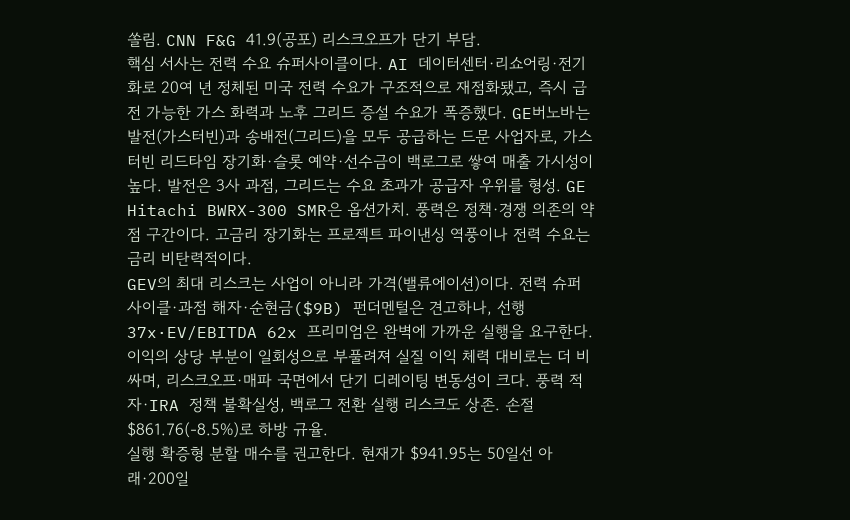쏠림. CNN F&G 41.9(공포) 리스크오프가 단기 부담.
핵심 서사는 전력 수요 슈퍼사이클이다. AI 데이터센터·리쇼어링·전기화로 20여 년 정체된 미국 전력 수요가 구조적으로 재점화됐고, 즉시 급전 가능한 가스 화력과 노후 그리드 증설 수요가 폭증했다. GE버노바는 발전(가스터빈)과 송배전(그리드)을 모두 공급하는 드문 사업자로, 가스터빈 리드타임 장기화·슬롯 예약·선수금이 백로그로 쌓여 매출 가시성이 높다. 발전은 3사 과점, 그리드는 수요 초과가 공급자 우위를 형성. GE Hitachi BWRX-300 SMR은 옵션가치. 풍력은 정책·경쟁 의존의 약점 구간이다. 고금리 장기화는 프로젝트 파이낸싱 역풍이나 전력 수요는 금리 비탄력적이다.
GEV의 최대 리스크는 사업이 아니라 가격(밸류에이션)이다. 전력 슈퍼사이클·과점 해자·순현금($9B) 펀더멘털은 견고하나, 선행 37x·EV/EBITDA 62x 프리미엄은 완벽에 가까운 실행을 요구한다. 이익의 상당 부분이 일회성으로 부풀려져 실질 이익 체력 대비로는 더 비싸며, 리스크오프·매파 국면에서 단기 디레이팅 변동성이 크다. 풍력 적자·IRA 정책 불확실성, 백로그 전환 실행 리스크도 상존. 손절 $861.76(-8.5%)로 하방 규율.
실행 확증형 분할 매수를 권고한다. 현재가 $941.95는 50일선 아래·200일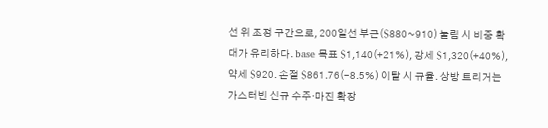선 위 조정 구간으로, 200일선 부근($880~910) 눌림 시 비중 확대가 유리하다. base 목표 $1,140(+21%), 강세 $1,320(+40%), 약세 $920. 손절 $861.76(-8.5%) 이탈 시 규율. 상방 트리거는 가스터빈 신규 수주·마진 확장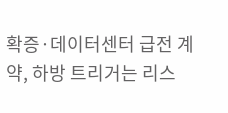확증·데이터센터 급전 계약, 하방 트리거는 리스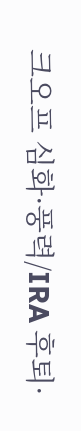크오프 심화·풍력/IRA 후퇴·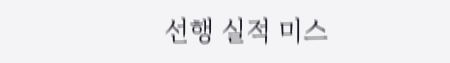선행 실적 미스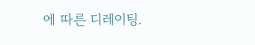에 따른 디레이팅.